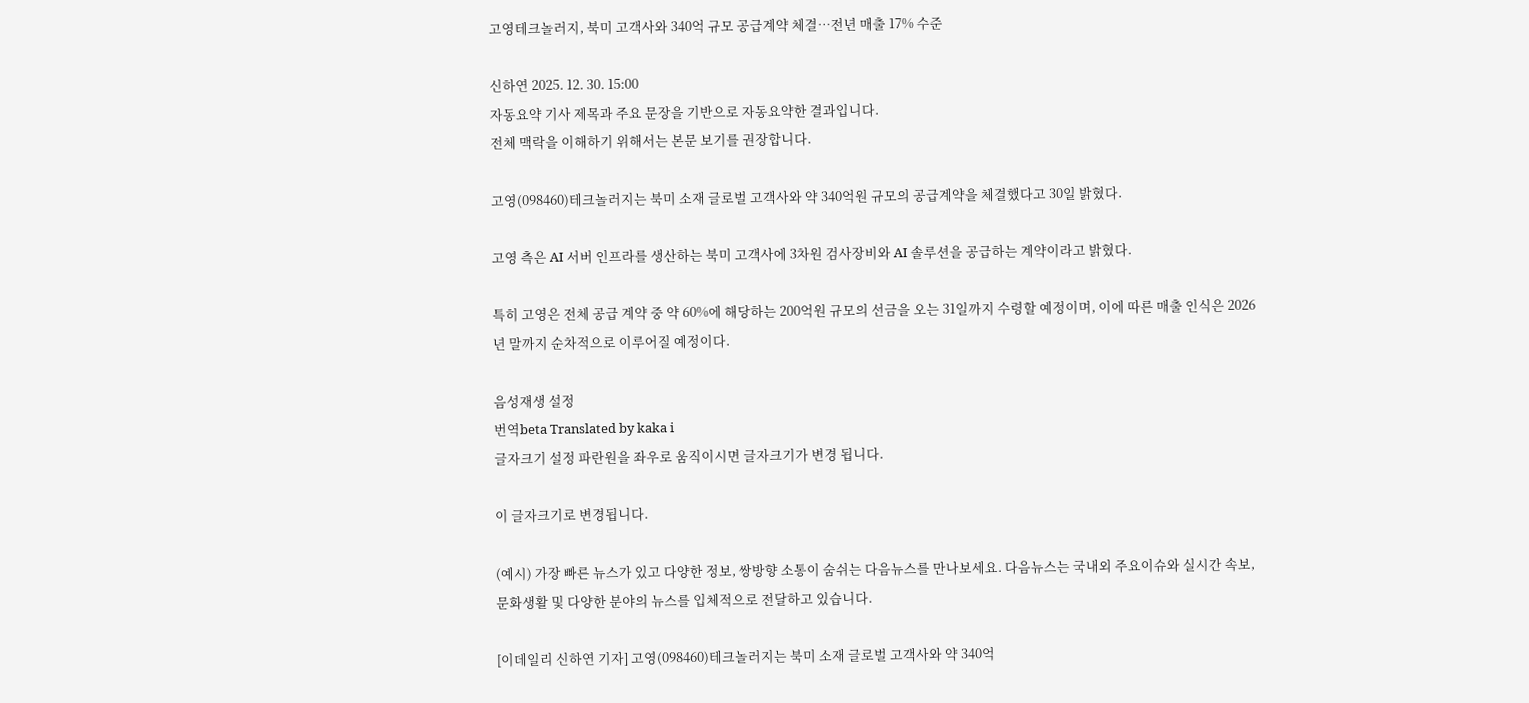고영테크놀러지, 북미 고객사와 340억 규모 공급계약 체결…전년 매출 17% 수준

신하연 2025. 12. 30. 15:00
자동요약 기사 제목과 주요 문장을 기반으로 자동요약한 결과입니다.
전체 맥락을 이해하기 위해서는 본문 보기를 권장합니다.

고영(098460)테크놀러지는 북미 소재 글로벌 고객사와 약 340억원 규모의 공급계약을 체결했다고 30일 밝혔다.

고영 측은 AI 서버 인프라를 생산하는 북미 고객사에 3차원 검사장비와 AI 솔루션을 공급하는 계약이라고 밝혔다.

특히 고영은 전체 공급 계약 중 약 60%에 해당하는 200억원 규모의 선금을 오는 31일까지 수령할 예정이며, 이에 따른 매출 인식은 2026년 말까지 순차적으로 이루어질 예정이다.

음성재생 설정
번역beta Translated by kaka i
글자크기 설정 파란원을 좌우로 움직이시면 글자크기가 변경 됩니다.

이 글자크기로 변경됩니다.

(예시) 가장 빠른 뉴스가 있고 다양한 정보, 쌍방향 소통이 숨쉬는 다음뉴스를 만나보세요. 다음뉴스는 국내외 주요이슈와 실시간 속보, 문화생활 및 다양한 분야의 뉴스를 입체적으로 전달하고 있습니다.

[이데일리 신하연 기자] 고영(098460)테크놀러지는 북미 소재 글로벌 고객사와 약 340억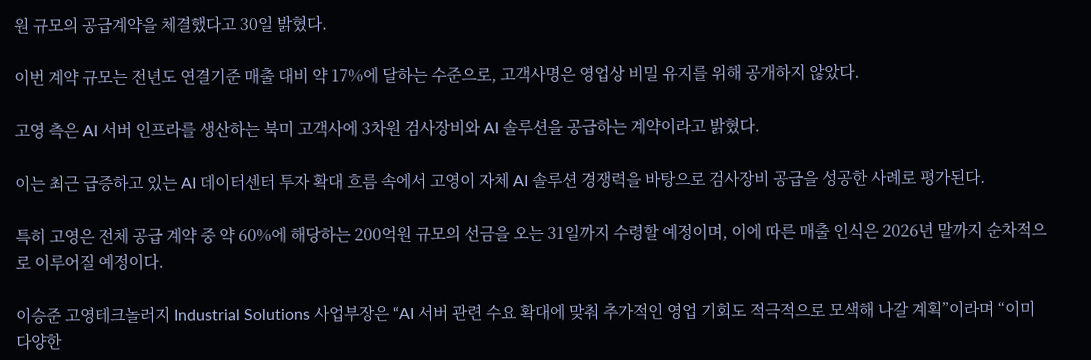원 규모의 공급계약을 체결했다고 30일 밝혔다.

이번 계약 규모는 전년도 연결기준 매출 대비 약 17%에 달하는 수준으로, 고객사명은 영업상 비밀 유지를 위해 공개하지 않았다.

고영 측은 AI 서버 인프라를 생산하는 북미 고객사에 3차원 검사장비와 AI 솔루션을 공급하는 계약이라고 밝혔다.

이는 최근 급증하고 있는 AI 데이터센터 투자 확대 흐름 속에서 고영이 자체 AI 솔루션 경쟁력을 바탕으로 검사장비 공급을 성공한 사례로 평가된다.

특히 고영은 전체 공급 계약 중 약 60%에 해당하는 200억원 규모의 선금을 오는 31일까지 수령할 예정이며, 이에 따른 매출 인식은 2026년 말까지 순차적으로 이루어질 예정이다.

이승준 고영테크놀러지 Industrial Solutions 사업부장은 “AI 서버 관련 수요 확대에 맞춰 추가적인 영업 기회도 적극적으로 모색해 나갈 계획”이라며 “이미 다양한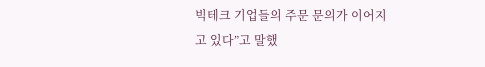빅테크 기업들의 주문 문의가 이어지고 있다”고 말했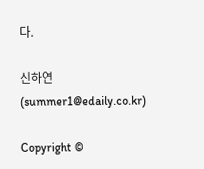다.

신하연 (summer1@edaily.co.kr)

Copyright ©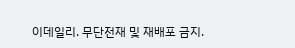이데일리. 무단전재 및 재배포 금지.